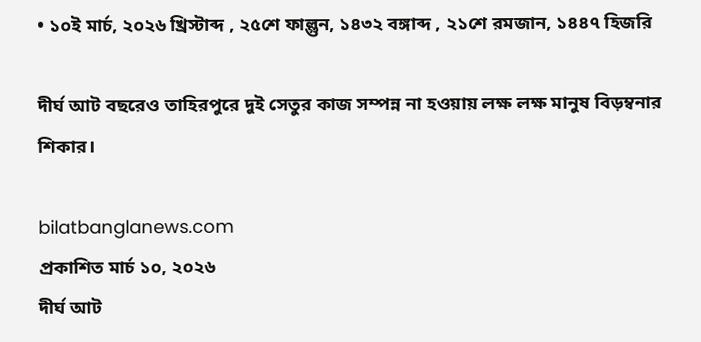• ১০ই মার্চ, ২০২৬ খ্রিস্টাব্দ , ২৫শে ফাল্গুন, ১৪৩২ বঙ্গাব্দ , ২১শে রমজান, ১৪৪৭ হিজরি

দীর্ঘ আট বছরেও তাহিরপুরে দুই সেতুর কাজ সম্পন্ন না হওয়ায় লক্ষ লক্ষ মানুষ বিড়ম্বনার শিকার।

bilatbanglanews.com
প্রকাশিত মার্চ ১০, ২০২৬
দীর্ঘ আট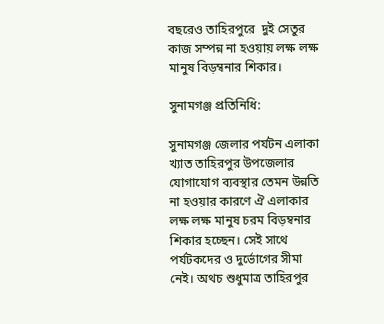বছরেও তাহিরপুরে  দুই সেতুর কাজ সম্পন্ন না হওয়ায় লক্ষ লক্ষ মানুষ বিড়ম্বনার শিকার।

সুনামগঞ্জ প্রতিনিধি:

সুনামগঞ্জ জেলার পর্যটন এলাকা খ্যাত তাহিরপুর উপজেলার যোগাযোগ ব্যবস্থার তেমন উন্নতি না হওয়ার কারণে ঐ এলাকার লক্ষ লক্ষ মানুষ চরম বিড়ম্বনার শিকার হচ্ছেন। সেই সাথে পর্যটকদের ও দুর্ভোগের সীমা নেই। অথচ শুধুমাত্র তাহিরপুর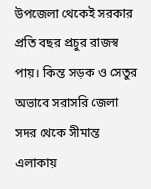উপজেলা থেকেই সরকার প্রতি বছর প্রচুর রাজস্ব পায়। কিন্ত সড়ক ও সেতুর অভাবে সরাসরি জেলা সদর থেকে সীমান্ত এলাকায়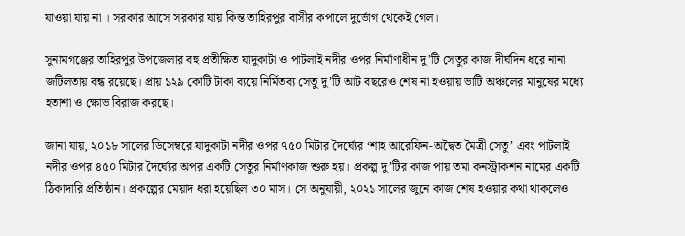যাওয়া যায় না । সরকার আসে সরকার যায় কিন্ত তাহিরপুর বাসীর কপালে দুর্ভোগ থেকেই গেল।

সুনামগঞ্জের তাহিরপুর উপজেলার বহু প্রতীক্ষিত যাদুকাটা ও পাটলাই নদীর ওপর নির্মাণাধীন দু’টি সেতুর কাজ দীর্ঘদিন ধরে নানা জটিলতায় বন্ধ রয়েছে। প্রায় ১২৯ কোটি টাকা ব্যয়ে নির্মিতব্য সেতু দু’টি আট বছরেও শেষ না হওয়ায় ভাটি অঞ্চলের মানুষের মধ্যে হতাশা ও ক্ষোভ বিরাজ করছে।

জানা যায়, ২০১৮ সালের ডিসেম্বরে যাদুকাটা নদীর ওপর ৭৫০ মিটার দৈর্ঘ্যের ‘শাহ আরেফিন-অদ্বৈত মৈত্রী সেতু’ এবং পাটলাই নদীর ওপর ৪৫০ মিটার দৈর্ঘ্যের অপর একটি সেতুর নির্মাণকাজ শুরু হয়। প্রকল্প দু’টির কাজ পায় তমা কনস্ট্রাকশন নামের একটি ঠিকাদারি প্রতিষ্ঠান। প্রকল্পের মেয়াদ ধরা হয়েছিল ৩০ মাস। সে অনুযায়ী, ২০২১ সালের জুনে কাজ শেষ হওয়ার কথা থাকলেও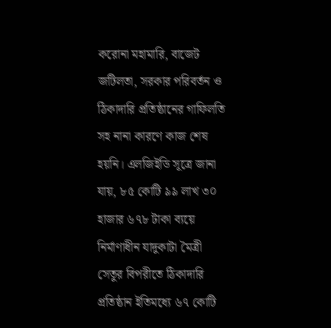করোনা মহামারি, বাজেট জটিলতা, সরকার পরিবর্তন ও ঠিকাদারি প্রতিষ্ঠানের গাফিলতি সহ নানা কারণে কাজ শেষ হয়নি। এলজিইডি সূত্রে জানা যায়, ৮৫ কোটি ৯৯ লাখ ৩০ হাজার ৬৭৮ টাকা ব্যয়ে নির্মাণাধীন যাদুকাটা মৈত্রী সেতুর বিপরীতে ঠিকাদারি প্রতিষ্ঠান ইতিমধ্যে ৬৭ কোটি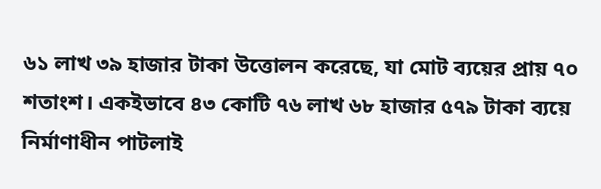৬১ লাখ ৩৯ হাজার টাকা উত্তোলন করেছে, যা মোট ব্যয়ের প্রায় ৭০ শতাংশ। একইভাবে ৪৩ কোটি ৭৬ লাখ ৬৮ হাজার ৫৭৯ টাকা ব্যয়ে নির্মাণাধীন পাটলাই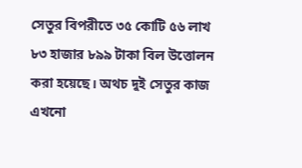সেতুর বিপরীতে ৩৫ কোটি ৫৬ লাখ ৮৩ হাজার ৮৯৯ টাকা বিল উত্তোলন করা হয়েছে। অথচ দুই সেতুর কাজ এখনো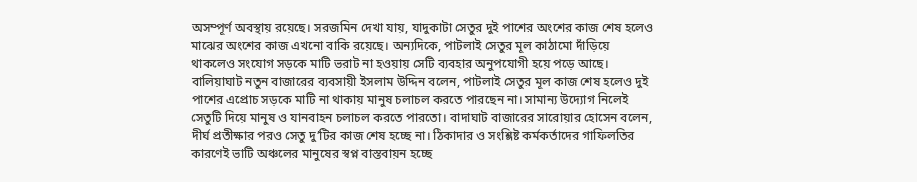অসম্পূর্ণ অবস্থায় রয়েছে। সরজমিন দেখা যায়, যাদুকাটা সেতুর দুই পাশের অংশের কাজ শেষ হলেও মাঝের অংশের কাজ এখনো বাকি রয়েছে। অন্যদিকে, পাটলাই সেতুর মূল কাঠামো দাঁড়িয়ে থাকলেও সংযোগ সড়কে মাটি ভরাট না হওয়ায় সেটি ব্যবহার অনুপযোগী হয়ে পড়ে আছে। বালিয়াঘাট নতুন বাজারের ব্যবসায়ী ইসলাম উদ্দিন বলেন, পাটলাই সেতুর মূল কাজ শেষ হলেও দুই পাশের এপ্রোচ সড়কে মাটি না থাকায় মানুষ চলাচল করতে পারছেন না। সামান্য উদ্যোগ নিলেই সেতুটি দিয়ে মানুষ ও যানবাহন চলাচল করতে পারতো। বাদাঘাট বাজারের সারোয়ার হোসেন বলেন, দীর্ঘ প্রতীক্ষার পরও সেতু দু’টির কাজ শেষ হচ্ছে না। ঠিকাদার ও সংশ্লিষ্ট কর্মকর্তাদের গাফিলতির কারণেই ভাটি অঞ্চলের মানুষের স্বপ্ন বাস্তবায়ন হচ্ছে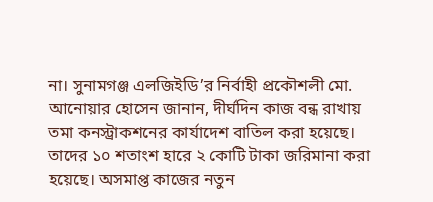না। সুনামগঞ্জ এলজিইডি’র নির্বাহী প্রকৌশলী মো. আনোয়ার হোসেন জানান, দীর্ঘদিন কাজ বন্ধ রাখায় তমা কনস্ট্রাকশনের কার্যাদেশ বাতিল করা হয়েছে। তাদের ১০ শতাংশ হারে ২ কোটি টাকা জরিমানা করা হয়েছে। অসমাপ্ত কাজের নতুন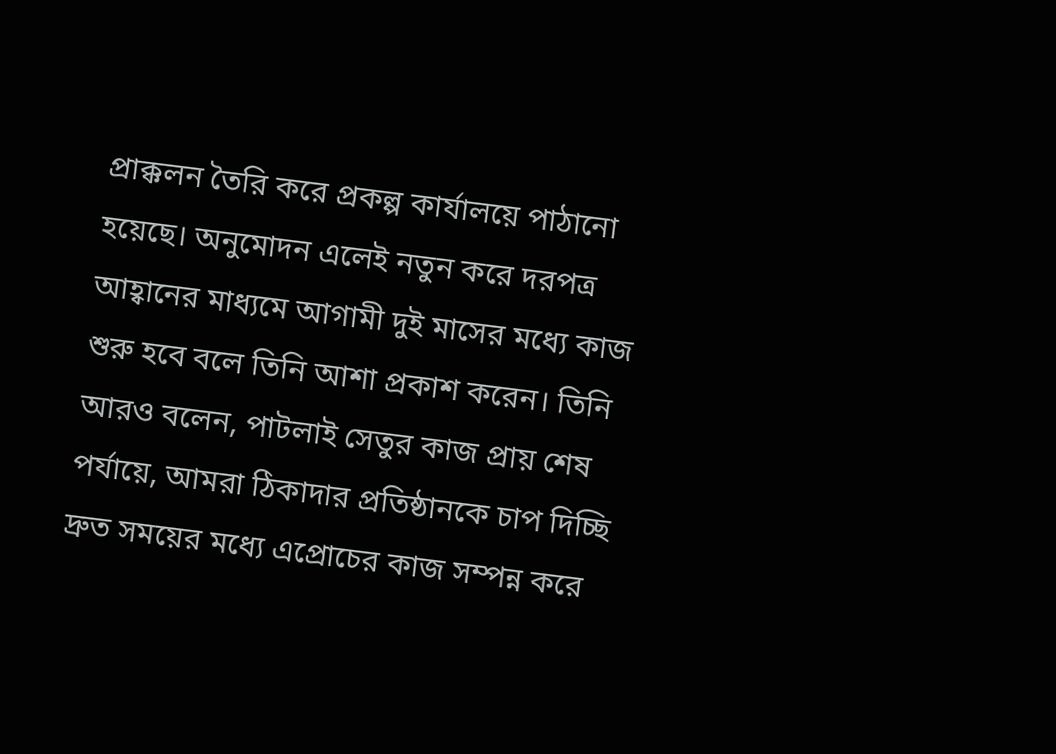প্রাক্কলন তৈরি করে প্রকল্প কার্যালয়ে পাঠানো হয়েছে। অনুমোদন এলেই নতুন করে দরপত্র আহ্বানের মাধ্যমে আগামী দুই মাসের মধ্যে কাজ শুরু হবে বলে তিনি আশা প্রকাশ করেন। তিনি আরও বলেন, পাটলাই সেতুর কাজ প্রায় শেষ পর্যায়ে, আমরা ঠিকাদার প্রতিষ্ঠানকে চাপ দিচ্ছি দ্রুত সময়ের মধ্যে এপ্রোচের কাজ সম্পন্ন করে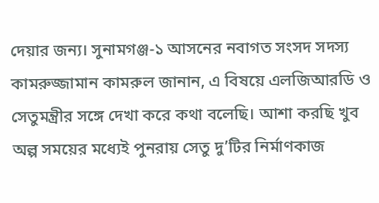দেয়ার জন্য। সুনামগঞ্জ-১ আসনের নবাগত সংসদ সদস্য কামরুজ্জামান কামরুল জানান, এ বিষয়ে এলজিআরডি ও সেতুমন্ত্রীর সঙ্গে দেখা করে কথা বলেছি। আশা করছি খুব অল্প সময়ের মধ্যেই পুনরায় সেতু দু’টির নির্মাণকাজ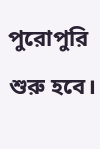পুরোপুরি শুরু হবে।